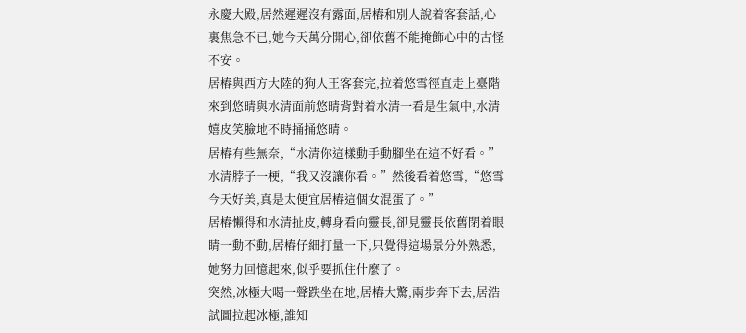永慶大殿,居然遲遲沒有露面,居樁和別人說着客套話,心裏焦急不已,她今天萬分開心,卻依舊不能掩飾心中的古怪不安。
居樁與西方大陸的狗人王客套完,拉着悠雪徑直走上臺階來到悠晴與水清面前悠晴背對着水清一看是生氣中,水清嬉皮笑臉地不時捅捅悠晴。
居樁有些無奈,“水清你這樣動手動腳坐在這不好看。”
水清脖子一梗,“我又沒讓你看。”然後看着悠雪,“悠雪今天好美,真是太便宜居樁這個女混蛋了。”
居樁懶得和水清扯皮,轉身看向靈長,卻見靈長依舊閉着眼睛一動不動,居樁仔細打量一下,只覺得這場景分外熟悉,她努力回憶起來,似乎要抓住什麼了。
突然,冰極大喝一聲跌坐在地,居樁大驚,兩步奔下去,居浩試圖拉起冰極,誰知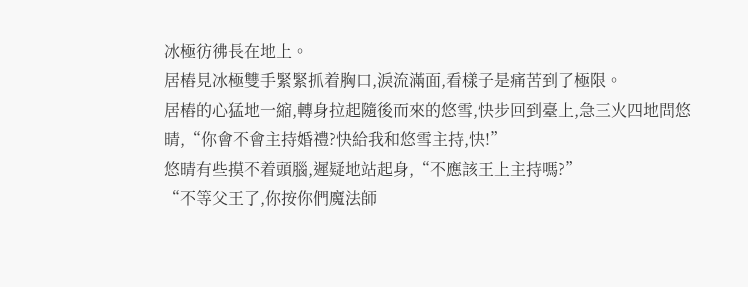冰極彷彿長在地上。
居樁見冰極雙手緊緊抓着胸口,淚流滿面,看樣子是痛苦到了極限。
居樁的心猛地一縮,轉身拉起隨後而來的悠雪,快步回到臺上,急三火四地問悠晴,“你會不會主持婚禮?快給我和悠雪主持,快!”
悠晴有些摸不着頭腦,遲疑地站起身,“不應該王上主持嗎?”
“不等父王了,你按你們魔法師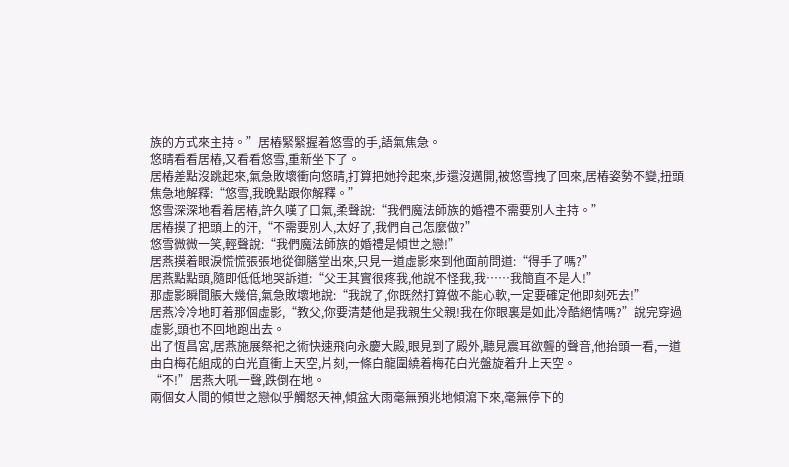族的方式來主持。”居樁緊緊握着悠雪的手,語氣焦急。
悠晴看看居樁,又看看悠雪,重新坐下了。
居樁差點沒跳起來,氣急敗壞衝向悠晴,打算把她拎起來,步還沒邁開,被悠雪拽了回來,居樁姿勢不變,扭頭焦急地解釋:“悠雪,我晚點跟你解釋。”
悠雪深深地看着居樁,許久嘆了口氣,柔聲說:“我們魔法師族的婚禮不需要別人主持。”
居樁摸了把頭上的汗,“不需要別人,太好了,我們自己怎麼做?”
悠雪微微一笑,輕聲說:“我們魔法師族的婚禮是傾世之戀!”
居燕摸着眼淚慌慌張張地從御膳堂出來,只見一道虛影來到他面前問道:“得手了嗎?”
居燕點點頭,隨即低低地哭訴道:“父王其實很疼我,他說不怪我,我……我簡直不是人!”
那虛影瞬間脹大幾倍,氣急敗壞地說:“我說了,你既然打算做不能心軟,一定要確定他即刻死去!”
居燕冷冷地盯着那個虛影,“教父,你要清楚他是我親生父親!我在你眼裏是如此冷酷絕情嗎?”說完穿過虛影,頭也不回地跑出去。
出了恆昌宮,居燕施展祭祀之術快速飛向永慶大殿,眼見到了殿外,聽見震耳欲聾的聲音,他抬頭一看,一道由白梅花組成的白光直衝上天空,片刻,一條白龍圍繞着梅花白光盤旋着升上天空。
“不!”居燕大吼一聲,跌倒在地。
兩個女人間的傾世之戀似乎觸怒天神,傾盆大雨毫無預兆地傾瀉下來,毫無停下的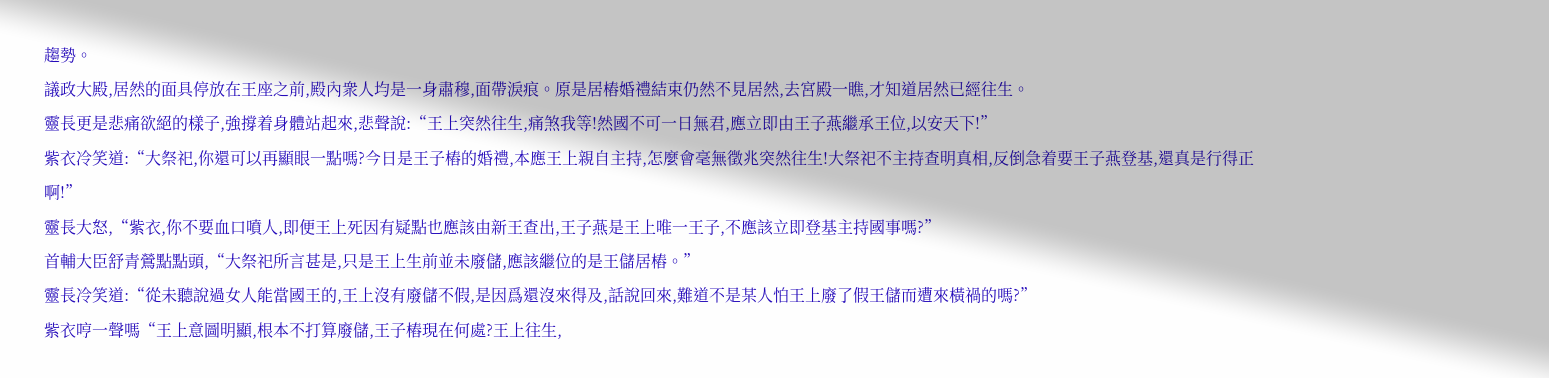趨勢。
議政大殿,居然的面具停放在王座之前,殿內衆人均是一身肅穆,面帶淚痕。原是居樁婚禮結束仍然不見居然,去宮殿一瞧,才知道居然已經往生。
靈長更是悲痛欲絕的樣子,強撐着身體站起來,悲聲說:“王上突然往生,痛煞我等!然國不可一日無君,應立即由王子燕繼承王位,以安天下!”
紫衣冷笑道:“大祭祀,你還可以再顯眼一點嗎?今日是王子樁的婚禮,本應王上親自主持,怎麼會毫無徵兆突然往生!大祭祀不主持查明真相,反倒急着要王子燕登基,還真是行得正啊!”
靈長大怒,“紫衣,你不要血口噴人,即便王上死因有疑點也應該由新王查出,王子燕是王上唯一王子,不應該立即登基主持國事嗎?”
首輔大臣舒青鶯點點頭,“大祭祀所言甚是,只是王上生前並未廢儲,應該繼位的是王儲居樁。”
靈長冷笑道:“從未聽說過女人能當國王的,王上沒有廢儲不假,是因爲還沒來得及,話說回來,難道不是某人怕王上廢了假王儲而遭來橫禍的嗎?”
紫衣哼一聲嗎“王上意圖明顯,根本不打算廢儲,王子樁現在何處?王上往生,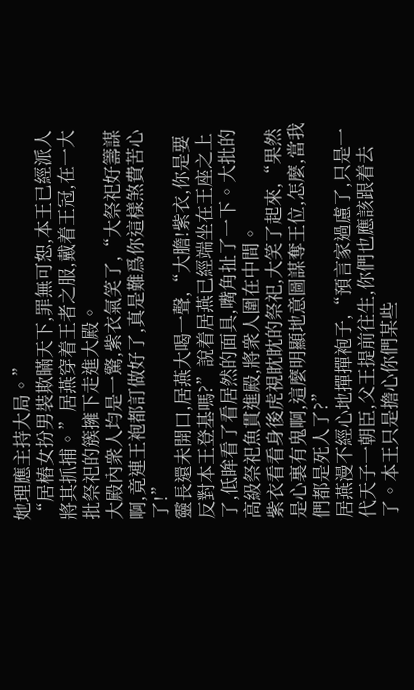她理應主持大局。”
“居樁女扮男裝欺瞞天下,罪無可恕,本王已經派人將其抓捕。”居燕穿着王者之服,戴着王冠,在一大批祭祀的簇擁下走進大殿。
大殿內衆人均是一驚,紫衣氣笑了,“大祭祀好籌謀啊,竟連王袍都訂做好了,真是難爲你這樣煞費苦心了!”
靈長還未開口,居燕大喝一聲,“大膽!紫衣,你是要反對本王登基嗎?”說着居燕已經端坐在王座之上了,低眸看了看居然的面具,嘴角扯了一下。大批的高級祭祀魚貫進殿,將衆人圍在中間。
紫衣看看身後虎視眈眈的祭祀,大笑了起來,“果然是心裏有鬼啊,這麼明顯地意圖謀奪王位,怎麼,當我們都是死人了?”
居燕漫不經心地撣撣袍子,“預言家過慮了,只是一代天子一朝臣,父王提前往生,你們也應該跟着去了。本王只是擔心你們某些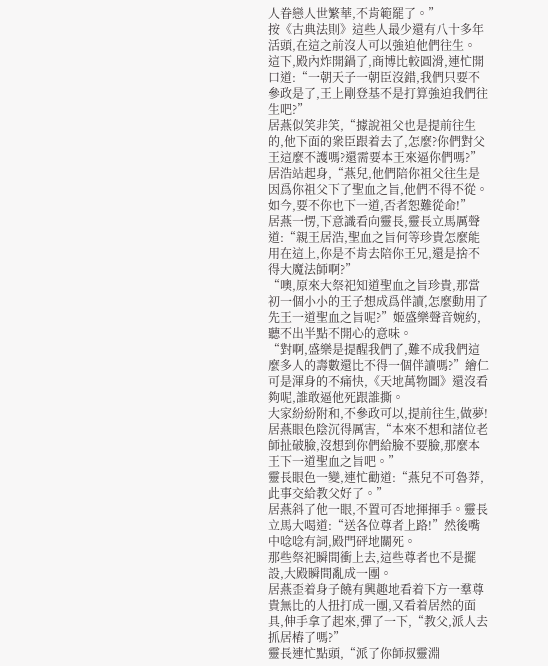人眷戀人世繁華,不肯範罷了。”
按《古典法則》這些人最少還有八十多年活頭,在這之前沒人可以強迫他們往生。
這下,殿內炸開鍋了,商博比較圓滑,連忙開口道:“一朝天子一朝臣沒錯,我們只要不參政是了,王上剛登基不是打算強迫我們往生吧?”
居燕似笑非笑,“據說祖父也是提前往生的,他下面的衆臣跟着去了,怎麼?你們對父王這麼不護嗎?還需要本王來逼你們嗎?”
居浩站起身,“燕兒,他們陪你祖父往生是因爲你祖父下了聖血之旨,他們不得不從。如今,要不你也下一道,否者恕難從命!”
居燕一愣,下意識看向靈長,靈長立馬厲聲道:“親王居浩,聖血之旨何等珍貴怎麼能用在這上,你是不肯去陪你王兄,還是捨不得大魔法師啊?”
“噢,原來大祭祀知道聖血之旨珍貴,那當初一個小小的王子想成爲伴讀,怎麼動用了先王一道聖血之旨呢?”姬盛樂聲音婉約,聽不出半點不開心的意味。
“對啊,盛樂是提醒我們了,難不成我們這麼多人的壽數還比不得一個伴讀嗎?”繪仁可是渾身的不痛快,《天地萬物圖》還沒看夠呢,誰敢逼他死跟誰撕。
大家紛紛附和,不參政可以,提前往生,做夢!
居燕眼色陰沉得厲害,“本來不想和諸位老師扯破臉,沒想到你們給臉不要臉,那麼本王下一道聖血之旨吧。”
靈長眼色一變,連忙勸道:“燕兒不可魯莽,此事交給教父好了。”
居燕斜了他一眼,不置可否地揮揮手。靈長立馬大喝道:“送各位尊者上路!”然後嘴中唸唸有詞,殿門砰地關死。
那些祭祀瞬間衝上去,這些尊者也不是擺設,大殿瞬間亂成一團。
居燕歪着身子饒有興趣地看着下方一羣尊貴無比的人扭打成一團,又看着居然的面具,伸手拿了起來,彈了一下,“教父,派人去抓居樁了嗎?”
靈長連忙點頭,“派了你師叔靈淵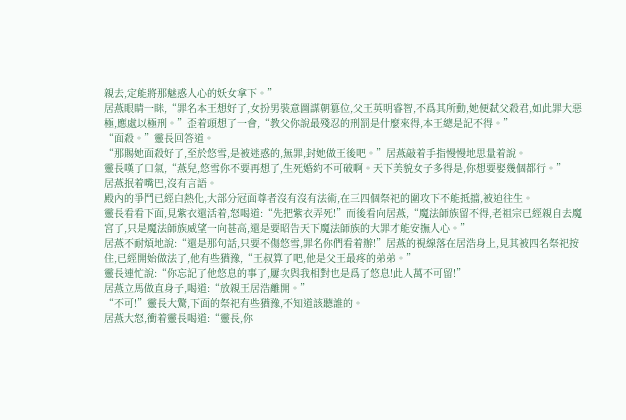親去,定能將那魅惑人心的妖女拿下。”
居燕眼睛一眯,“罪名本王想好了,女扮男裝意圖謀朝篡位,父王英明睿智,不爲其所動,她便弒父殺君,如此罪大惡極,應處以極刑。”歪着頭想了一會,“教父你說最殘忍的刑罰是什麼來得,本王總是記不得。”
“面殺。”靈長回答道。
“那賜她面殺好了,至於悠雪,是被迷惑的,無罪,封她做王後吧。”居燕敲着手指慢慢地思量着說。
靈長嘆了口氣,“燕兒,悠雪你不要再想了,生死婚約不可破啊。天下美貌女子多得是,你想要娶幾個都行。”
居燕抿着嘴巴,沒有言語。
殿內的爭鬥已經白熱化,大部分冠面尊者沒有沒有法術,在三四個祭祀的圍攻下不能抵擋,被迫往生。
靈長看看下面,見紫衣還活着,怒喝道:“先把紫衣弄死!”而後看向居燕,“魔法師族留不得,老祖宗已經親自去魔宮了,只是魔法師族威望一向甚高,還是要昭告天下魔法師族的大罪才能安撫人心。”
居燕不耐煩地說:“還是那句話,只要不傷悠雪,罪名你們看着辦!”居燕的視線落在居浩身上,見其被四名祭祀按住,已經開始做法了,他有些猶豫,“王叔算了吧,他是父王最疼的弟弟。”
靈長連忙說:“你忘記了他悠息的事了,屢次與我相對也是爲了悠息!此人萬不可留!”
居燕立馬做直身子,喝道:“放親王居浩離開。”
“不可!”靈長大驚,下面的祭祀有些猶豫,不知道該聽誰的。
居燕大怒,衝着靈長喝道:“靈長,你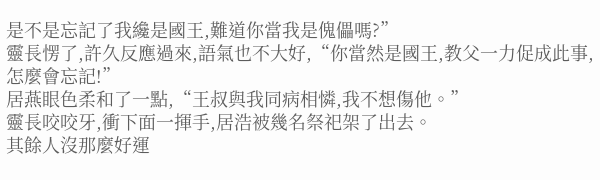是不是忘記了我纔是國王,難道你當我是傀儡嗎?”
靈長愣了,許久反應過來,語氣也不大好,“你當然是國王,教父一力促成此事,怎麼會忘記!”
居燕眼色柔和了一點,“王叔與我同病相憐,我不想傷他。”
靈長咬咬牙,衝下面一揮手,居浩被幾名祭祀架了出去。
其餘人沒那麼好運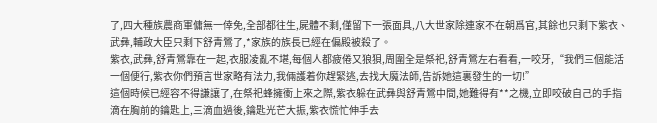了,四大種族農商軍傭無一倖免,全部都往生,屍體不剩,僅留下一張面具,八大世家除連家不在朝爲官,其餘也只剩下紫衣、武彝,輔政大臣只剩下舒青鶯了,*家族的族長已經在偏殿被殺了。
紫衣,武彝,舒青鶯靠在一起,衣服凌亂不堪,每個人都疲倦又狼狽,周圍全是祭祀,舒青鶯左右看看,一咬牙,“我們三個能活一個便行,紫衣你們預言世家略有法力,我倆護着你趕緊逃,去找大魔法師,告訴她這裏發生的一切!”
這個時候已經容不得謙讓了,在祭祀蜂擁衝上來之際,紫衣躲在武彝與舒青鶯中間,她難得有**之機,立即咬破自己的手指滴在胸前的鑰匙上,三滴血過後,鑰匙光芒大振,紫衣慌忙伸手去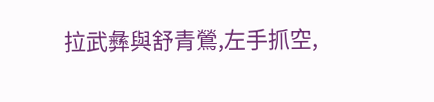拉武彝與舒青鶯,左手抓空,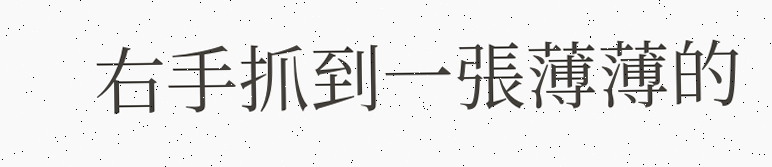右手抓到一張薄薄的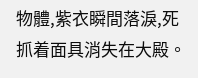物體,紫衣瞬間落淚,死抓着面具消失在大殿。